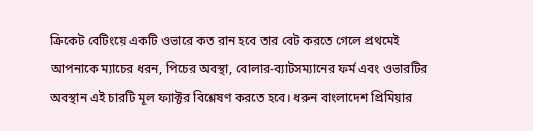ক্রিকেট বেটিংয়ে একটি ওভারে কত রান হবে তার বেট করতে গেলে প্রথমেই আপনাকে ম্যাচের ধরন, পিচের অবস্থা, বোলার-ব্যাটসম্যানের ফর্ম এবং ওভারটির অবস্থান এই চারটি মূল ফ্যাক্টর বিশ্লেষণ করতে হবে। ধরুন বাংলাদেশ প্রিমিয়ার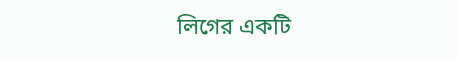লিগের একটি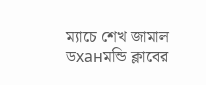ম্যাচে শেখ জামাল ডханমন্ডি ক্লাবের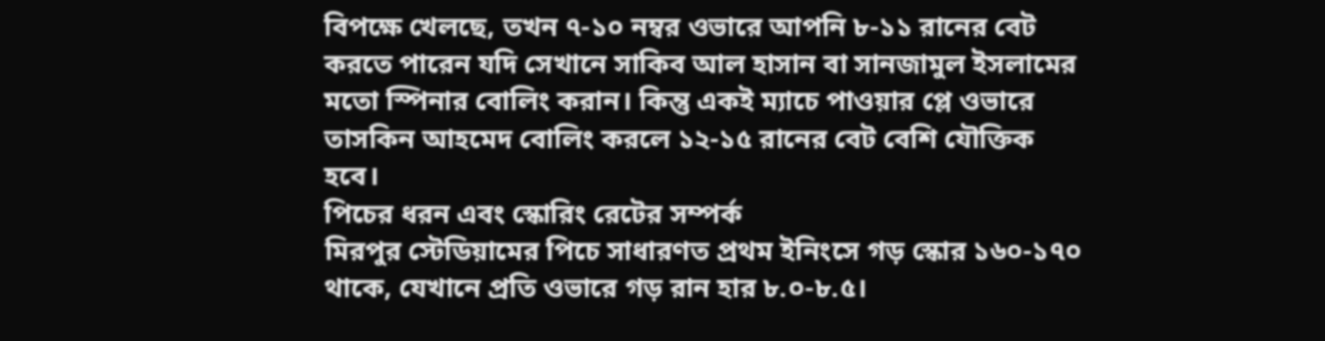বিপক্ষে খেলছে, তখন ৭-১০ নম্বর ওভারে আপনি ৮-১১ রানের বেট করতে পারেন যদি সেখানে সাকিব আল হাসান বা সানজামুল ইসলামের মতো স্পিনার বোলিং করান। কিন্তু একই ম্যাচে পাওয়ার প্লে ওভারে তাসকিন আহমেদ বোলিং করলে ১২-১৫ রানের বেট বেশি যৌক্তিক হবে।
পিচের ধরন এবং স্কোরিং রেটের সম্পর্ক
মিরপুর স্টেডিয়ামের পিচে সাধারণত প্রথম ইনিংসে গড় স্কোর ১৬০-১৭০ থাকে, যেখানে প্রতি ওভারে গড় রান হার ৮.০-৮.৫।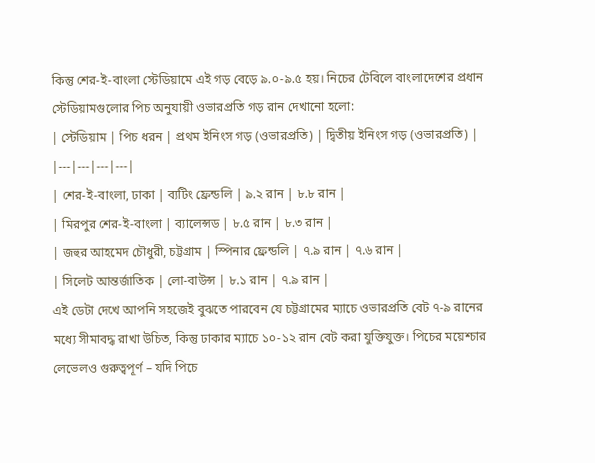কিন্তু শের-ই-বাংলা স্টেডিয়ামে এই গড় বেড়ে ৯.০-৯.৫ হয়। নিচের টেবিলে বাংলাদেশের প্রধান স্টেডিয়ামগুলোর পিচ অনুযায়ী ওভারপ্রতি গড় রান দেখানো হলো:
| স্টেডিয়াম | পিচ ধরন | প্রথম ইনিংস গড় (ওভারপ্রতি) | দ্বিতীয় ইনিংস গড় (ওভারপ্রতি) |
|---|---|---|---|
| শের-ই-বাংলা, ঢাকা | ব্যটিং ফ্রেন্ডলি | ৯.২ রান | ৮.৮ রান |
| মিরপুর শের-ই-বাংলা | ব্যালেন্সড | ৮.৫ রান | ৮.৩ রান |
| জহুর আহমেদ চৌধুরী, চট্টগ্রাম | স্পিনার ফ্রেন্ডলি | ৭.৯ রান | ৭.৬ রান |
| সিলেট আন্তর্জাতিক | লো-বাউন্স | ৮.১ রান | ৭.৯ রান |
এই ডেটা দেখে আপনি সহজেই বুঝতে পারবেন যে চট্টগ্রামের ম্যাচে ওভারপ্রতি বেট ৭-৯ রানের মধ্যে সীমাবদ্ধ রাখা উচিত, কিন্তু ঢাকার ম্যাচে ১০-১২ রান বেট করা যুক্তিযুক্ত। পিচের ময়েশ্চার লেভেলও গুরুত্বপূর্ণ – যদি পিচে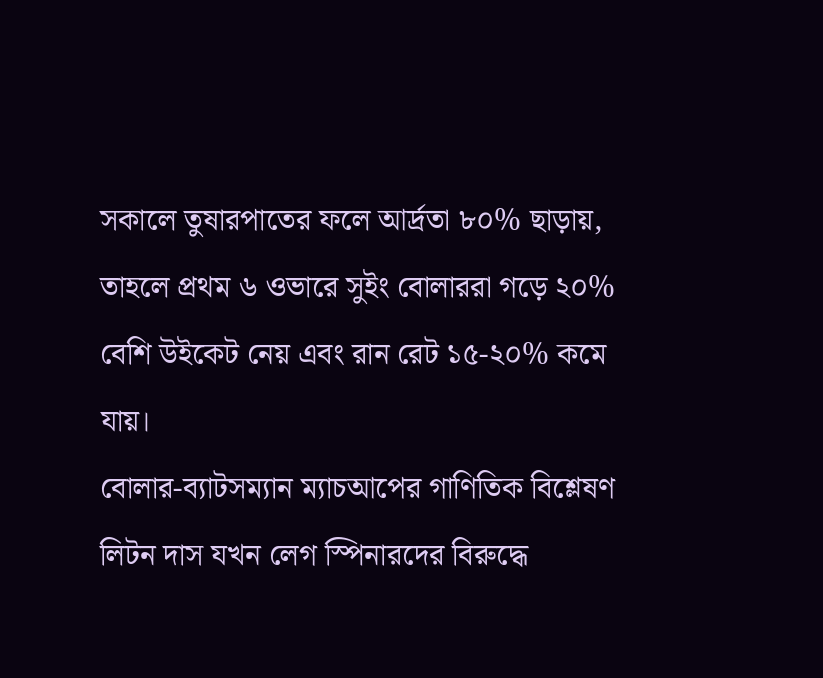সকালে তুষারপাতের ফলে আর্দ্রতা ৮০% ছাড়ায়, তাহলে প্রথম ৬ ওভারে সুইং বোলাররা গড়ে ২০% বেশি উইকেট নেয় এবং রান রেট ১৫-২০% কমে যায়।
বোলার-ব্যাটসম্যান ম্যাচআপের গাণিতিক বিশ্লেষণ
লিটন দাস যখন লেগ স্পিনারদের বিরুদ্ধে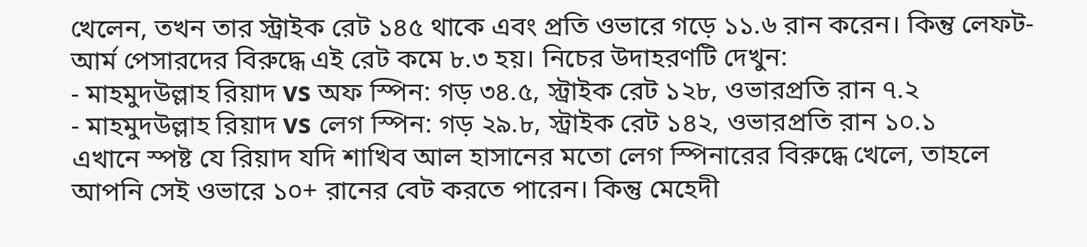খেলেন, তখন তার স্ট্রাইক রেট ১৪৫ থাকে এবং প্রতি ওভারে গড়ে ১১.৬ রান করেন। কিন্তু লেফট-আর্ম পেসারদের বিরুদ্ধে এই রেট কমে ৮.৩ হয়। নিচের উদাহরণটি দেখুন:
- মাহমুদউল্লাহ রিয়াদ vs অফ স্পিন: গড় ৩৪.৫, স্ট্রাইক রেট ১২৮, ওভারপ্রতি রান ৭.২
- মাহমুদউল্লাহ রিয়াদ vs লেগ স্পিন: গড় ২৯.৮, স্ট্রাইক রেট ১৪২, ওভারপ্রতি রান ১০.১
এখানে স্পষ্ট যে রিয়াদ যদি শাখিব আল হাসানের মতো লেগ স্পিনারের বিরুদ্ধে খেলে, তাহলে আপনি সেই ওভারে ১০+ রানের বেট করতে পারেন। কিন্তু মেহেদী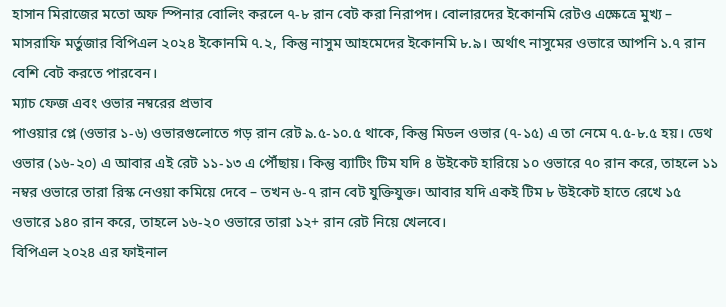হাসান মিরাজের মতো অফ স্পিনার বোলিং করলে ৭-৮ রান বেট করা নিরাপদ। বোলারদের ইকোনমি রেটও এক্ষেত্রে মুখ্য – মাসরাফি মর্তুজার বিপিএল ২০২৪ ইকোনমি ৭.২, কিন্তু নাসুম আহমেদের ইকোনমি ৮.৯। অর্থাৎ নাসুমের ওভারে আপনি ১.৭ রান বেশি বেট করতে পারবেন।
ম্যাচ ফেজ এবং ওভার নম্বরের প্রভাব
পাওয়ার প্লে (ওভার ১-৬) ওভারগুলোতে গড় রান রেট ৯.৫-১০.৫ থাকে, কিন্তু মিডল ওভার (৭-১৫) এ তা নেমে ৭.৫-৮.৫ হয়। ডেথ ওভার (১৬-২০) এ আবার এই রেট ১১-১৩ এ পৌঁছায়। কিন্তু ব্যাটিং টিম যদি ৪ উইকেট হারিয়ে ১০ ওভারে ৭০ রান করে, তাহলে ১১ নম্বর ওভারে তারা রিস্ক নেওয়া কমিয়ে দেবে – তখন ৬-৭ রান বেট যুক্তিযুক্ত। আবার যদি একই টিম ৮ উইকেট হাতে রেখে ১৫ ওভারে ১৪০ রান করে, তাহলে ১৬-২০ ওভারে তারা ১২+ রান রেট নিয়ে খেলবে।
বিপিএল ২০২৪ এর ফাইনাল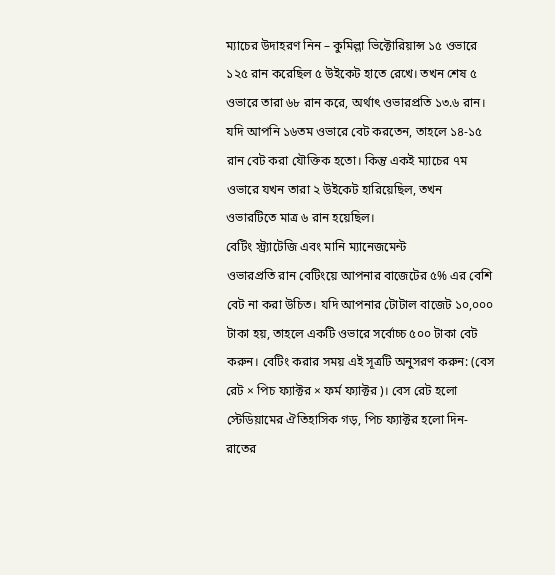ম্যাচের উদাহরণ নিন – কুমিল্লা ভিক্টোরিয়ান্স ১৫ ওভারে ১২৫ রান করেছিল ৫ উইকেট হাতে রেখে। তখন শেষ ৫ ওভারে তারা ৬৮ রান করে, অর্থাৎ ওভারপ্রতি ১৩.৬ রান। যদি আপনি ১৬তম ওভারে বেট করতেন, তাহলে ১৪-১৫ রান বেট করা যৌক্তিক হতো। কিন্তু একই ম্যাচের ৭ম ওভারে যখন তারা ২ উইকেট হারিয়েছিল, তখন ওভারটিতে মাত্র ৬ রান হয়েছিল।
বেটিং স্ট্র্যাটেজি এবং মানি ম্যানেজমেন্ট
ওভারপ্রতি রান বেটিংয়ে আপনার বাজেটের ৫% এর বেশি বেট না করা উচিত। যদি আপনার টোটাল বাজেট ১০,০০০ টাকা হয়, তাহলে একটি ওভারে সর্বোচ্চ ৫০০ টাকা বেট করুন। বেটিং করার সময় এই সূত্রটি অনুসরণ করুন: (বেস রেট × পিচ ফ্যাক্টর × ফর্ম ফ্যাক্টর)। বেস রেট হলো স্টেডিয়ামের ঐতিহাসিক গড়, পিচ ফ্যাক্টর হলো দিন-রাতের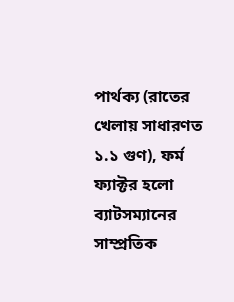পার্থক্য (রাতের খেলায় সাধারণত ১.১ গুণ), ফর্ম ফ্যাক্টর হলো ব্যাটসম্যানের সাম্প্রতিক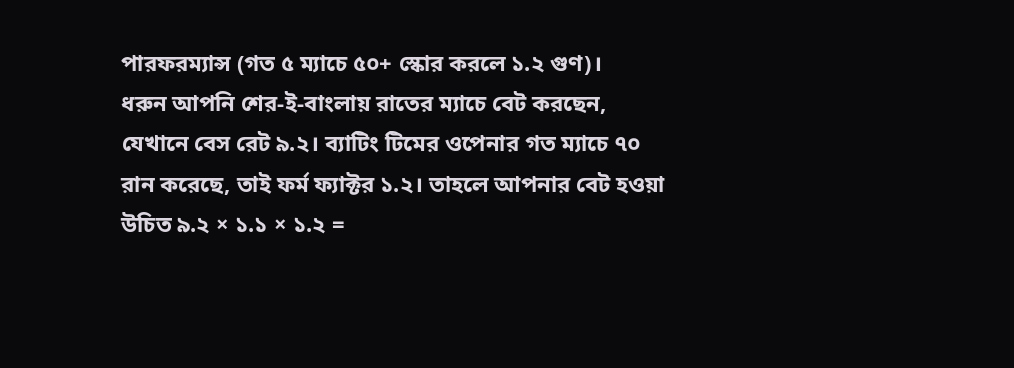পারফরম্যান্স (গত ৫ ম্যাচে ৫০+ স্কোর করলে ১.২ গুণ)।
ধরুন আপনি শের-ই-বাংলায় রাতের ম্যাচে বেট করছেন, যেখানে বেস রেট ৯.২। ব্যাটিং টিমের ওপেনার গত ম্যাচে ৭০ রান করেছে, তাই ফর্ম ফ্যাক্টর ১.২। তাহলে আপনার বেট হওয়া উচিত ৯.২ × ১.১ × ১.২ =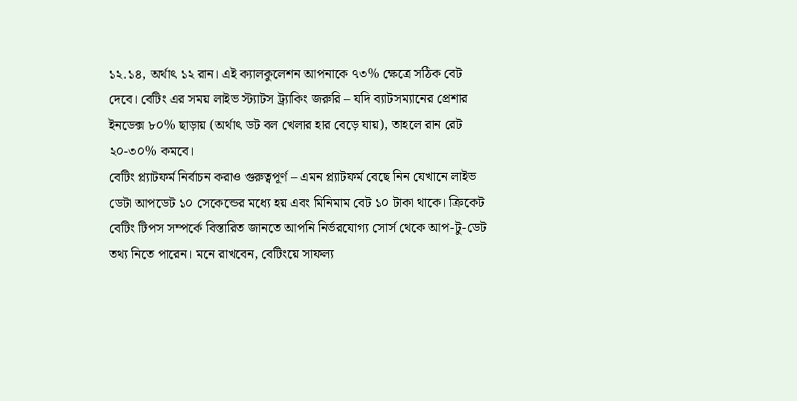১২.১৪, অর্থাৎ ১২ রান। এই ক্যালকুলেশন আপনাকে ৭৩% ক্ষেত্রে সঠিক বেট দেবে। বেটিং এর সময় লাইভ স্ট্যাটস ট্র্যাকিং জরুরি – যদি ব্যাটসম্যানের প্রেশার ইনডেক্স ৮০% ছাড়ায় (অর্থাৎ ডট বল খেলার হার বেড়ে যায়), তাহলে রান রেট ২০-৩০% কমবে।
বেটিং প্ল্যাটফর্ম নির্বাচন করাও গুরুত্বপূর্ণ – এমন প্ল্যাটফর্ম বেছে নিন যেখানে লাইভ ডেটা আপডেট ১০ সেকেন্ডের মধ্যে হয় এবং মিনিমাম বেট ১০ টাকা থাকে। ক্রিকেট বেটিং টিপস সম্পর্কে বিস্তারিত জানতে আপনি নির্ভরযোগ্য সোর্স থেকে আপ-টু-ডেট তথ্য নিতে পারেন। মনে রাখবেন, বেটিংয়ে সাফল্য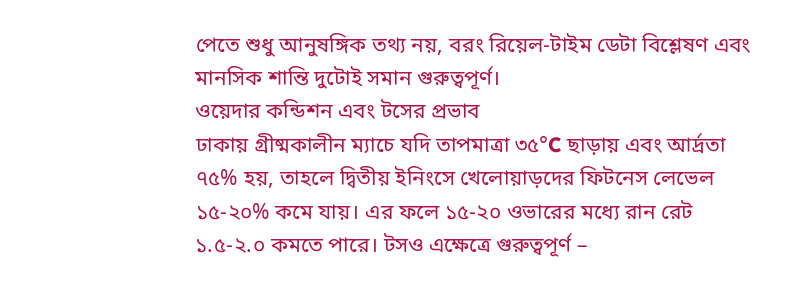পেতে শুধু আনুষঙ্গিক তথ্য নয়, বরং রিয়েল-টাইম ডেটা বিশ্লেষণ এবং মানসিক শান্তি দুটোই সমান গুরুত্বপূর্ণ।
ওয়েদার কন্ডিশন এবং টসের প্রভাব
ঢাকায় গ্রীষ্মকালীন ম্যাচে যদি তাপমাত্রা ৩৫°C ছাড়ায় এবং আর্দ্রতা ৭৫% হয়, তাহলে দ্বিতীয় ইনিংসে খেলোয়াড়দের ফিটনেস লেভেল ১৫-২০% কমে যায়। এর ফলে ১৫-২০ ওভারের মধ্যে রান রেট ১.৫-২.০ কমতে পারে। টসও এক্ষেত্রে গুরুত্বপূর্ণ –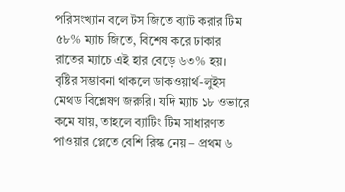পরিসংখ্যান বলে টস জিতে ব্যাট করার টিম ৫৮% ম্যাচ জিতে, বিশেষ করে ঢাকার রাতের ম্যাচে এই হার বেড়ে ৬৩% হয়।
বৃষ্টির সম্ভাবনা থাকলে ডাকওয়ার্থ-লুইস মেথড বিশ্লেষণ জরুরি। যদি ম্যাচ ১৮ ওভারে কমে যায়, তাহলে ব্যাটিং টিম সাধারণত পাওয়ার প্লেতে বেশি রিস্ক নেয় – প্রথম ৬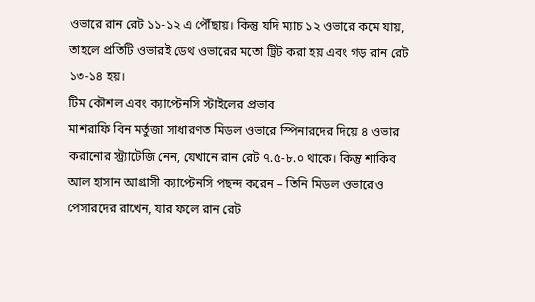ওভারে রান রেট ১১-১২ এ পৌঁছায়। কিন্তু যদি ম্যাচ ১২ ওভারে কমে যায়, তাহলে প্রতিটি ওভারই ডেথ ওভারের মতো ট্রিট করা হয় এবং গড় রান রেট ১৩-১৪ হয়।
টিম কৌশল এবং ক্যাপ্টেনসি স্টাইলের প্রভাব
মাশরাফি বিন মর্তুজা সাধারণত মিডল ওভারে স্পিনারদের দিয়ে ৪ ওভার করানোর স্ট্র্যাটেজি নেন, যেখানে রান রেট ৭.৫-৮.০ থাকে। কিন্তু শাকিব আল হাসান আগ্রাসী ক্যাপ্টেনসি পছন্দ করেন – তিনি মিডল ওভারেও পেসারদের রাখেন, যার ফলে রান রেট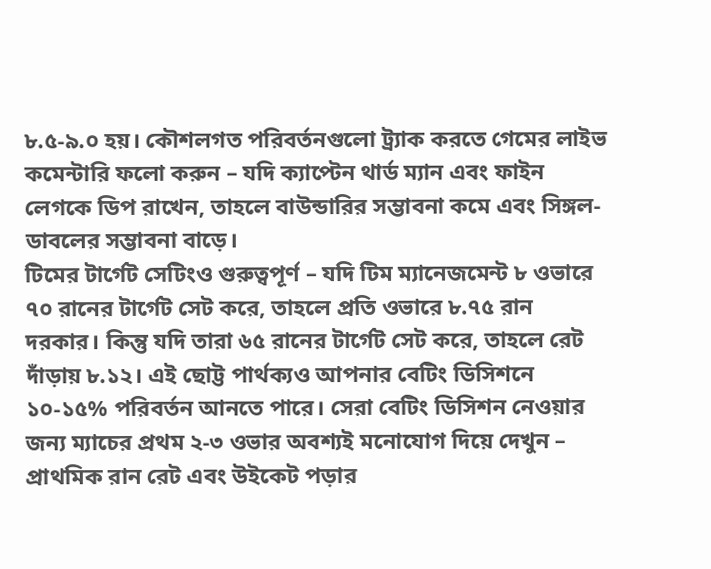৮.৫-৯.০ হয়। কৌশলগত পরিবর্তনগুলো ট্র্যাক করতে গেমের লাইভ কমেন্টারি ফলো করুন – যদি ক্যাপ্টেন থার্ড ম্যান এবং ফাইন লেগকে ডিপ রাখেন, তাহলে বাউন্ডারির সম্ভাবনা কমে এবং সিঙ্গল-ডাবলের সম্ভাবনা বাড়ে।
টিমের টার্গেট সেটিংও গুরুত্বপূর্ণ – যদি টিম ম্যানেজমেন্ট ৮ ওভারে ৭০ রানের টার্গেট সেট করে, তাহলে প্রতি ওভারে ৮.৭৫ রান দরকার। কিন্তু যদি তারা ৬৫ রানের টার্গেট সেট করে, তাহলে রেট দাঁড়ায় ৮.১২। এই ছোট্ট পার্থক্যও আপনার বেটিং ডিসিশনে ১০-১৫% পরিবর্তন আনতে পারে। সেরা বেটিং ডিসিশন নেওয়ার জন্য ম্যাচের প্রথম ২-৩ ওভার অবশ্যই মনোযোগ দিয়ে দেখুন – প্রাথমিক রান রেট এবং উইকেট পড়ার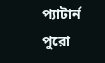প্যাটার্ন পুরো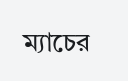ম্যাচের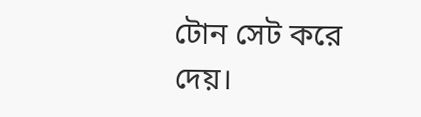টোন সেট করে দেয়।